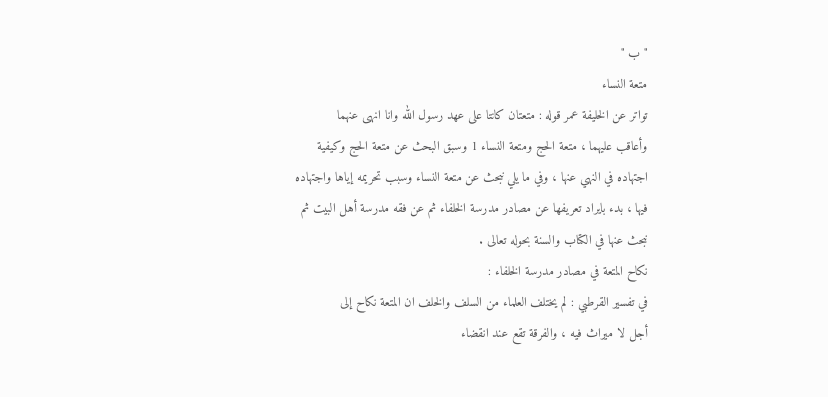" ب "
متعة النساء
تواتر عن الخليفة عمر قوله : متعتان كانتا على عهد رسول الله وانا انهى عنهما
وأعاقب عليهما ، متعة الحج ومتعة النساء 1 وسبق البحث عن متعة الحج وكيفية
اجتهاده في النهي عنها ، وفي ما يلي نبحث عن متعة النساء وسبب تحريمه إياها واجتهاده
فيها ، بدء بايراد تعريفها عن مصادر مدرسة الخلفاء ثم عن فقه مدرسة أهل البيت ثم
نبحث عنها في الكتاب والسنة بحوله تعالى .
نكاح المتعة في مصادر مدرسة الخلفاء :
في تفسير القرطبي : لم يختلف العلماء من السلف والخلف ان المتعة نكاح إلى
أجل لا ميراث فيه ، والفرقة تقع عند انقضاء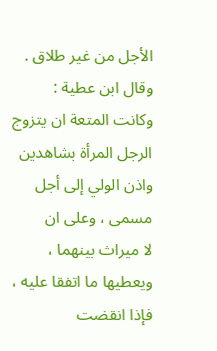الأجل من غير طلاق . وقال ابن عطية :
وكانت المتعة ان يتزوج الرجل المرأة بشاهدين واذن الولي إلى أجل مسمى ، وعلى ان
لا ميراث بينهما ، ويعطيها ما اتفقا عليه ، فإذا انقضت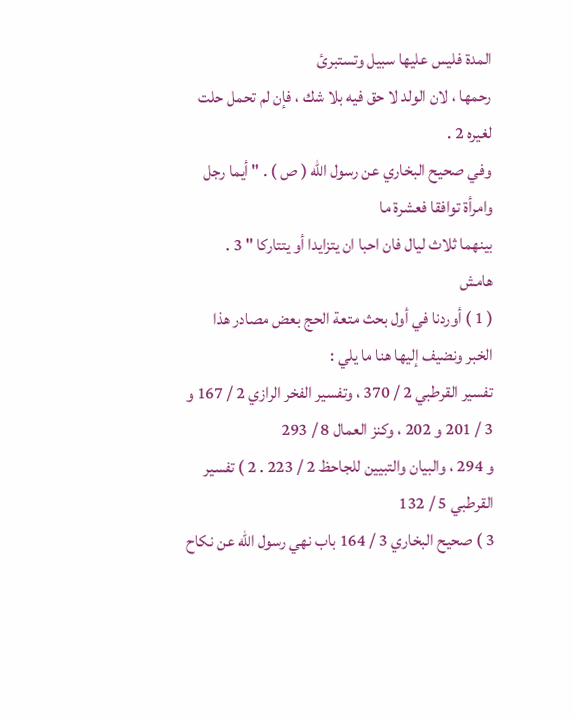المدة فليس عليها سبيل وتستبرئ
رحمها ، لان الولد لا حق فيه بلا شك ، فإن لم تحمل حلت لغيره 2 .
وفي صحيح البخاري عن رسول الله ( ص ) . " أيما رجل وامرأة توافقا فعشرة ما
بينهما ثلاث ليال فان احبا ان يتزايدا أو يتتاركا " 3 .
هامش
( 1 ) أوردنا في أول بحث متعة الحج بعض مصادر هذا الخبر ونضيف إليها هنا ما يلي :
تفسير القرطبي 2 / 370 ، وتفسير الفخر الرازي 2 / 167 و 3 / 201 و 202 ، وكنز العمال 8 / 293
و 294 ، والبيان والتبيين للجاحظ 2 / 223 . 2 ) تفسير القرطبي 5 / 132
3 ) صحيح البخاري 3 / 164 باب نهي رسول الله عن نكاح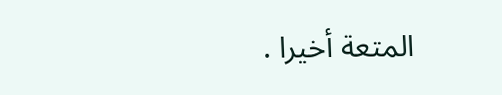المتعة أخيرا .